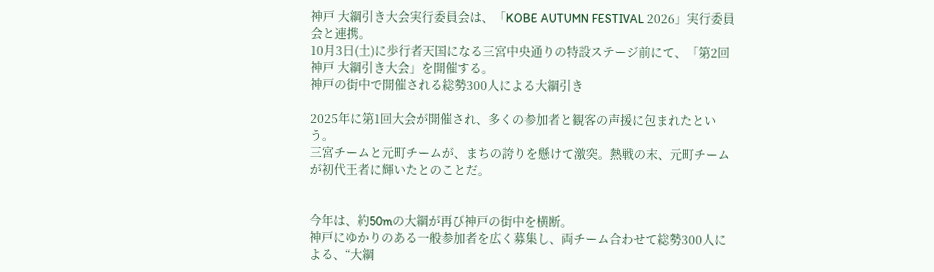神戸 大綱引き大会実行委員会は、「KOBE AUTUMN FESTIVAL 2026」実行委員会と連携。
10月3日(土)に歩行者天国になる三宮中央通りの特設ステージ前にて、「第2回 神戸 大綱引き大会」を開催する。
神戸の街中で開催される総勢300人による大綱引き

2025年に第1回大会が開催され、多くの参加者と観客の声援に包まれたという。
三宮チームと元町チームが、まちの誇りを懸けて激突。熱戦の末、元町チームが初代王者に輝いたとのことだ。


今年は、約50mの大綱が再び神戸の街中を横断。
神戸にゆかりのある一般参加者を広く募集し、両チーム合わせて総勢300人による、“大綱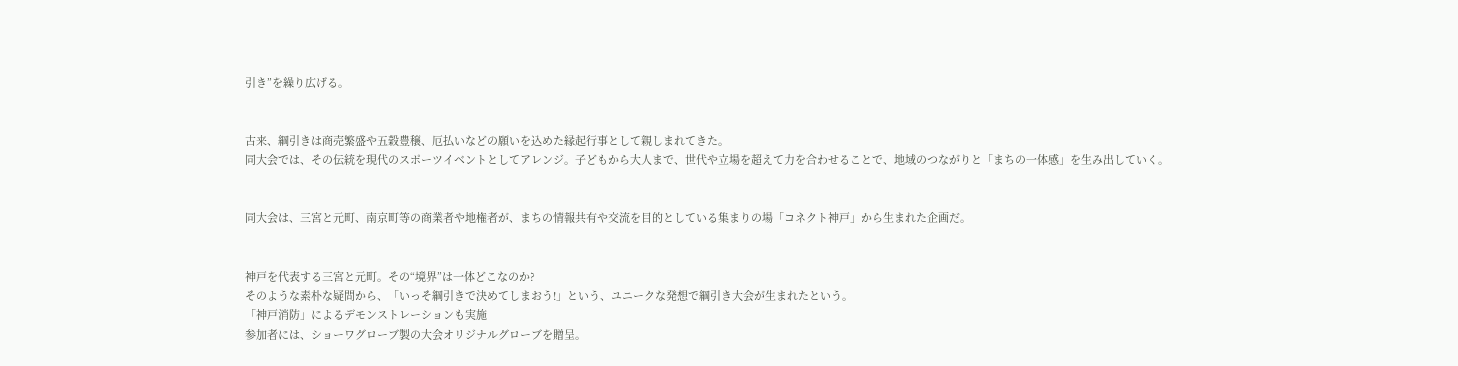引き”を繰り広げる。


古来、綱引きは商売繁盛や五穀豊穣、厄払いなどの願いを込めた縁起行事として親しまれてきた。
同大会では、その伝統を現代のスポーツイベントとしてアレンジ。子どもから大人まで、世代や立場を超えて力を合わせることで、地域のつながりと「まちの一体感」を生み出していく。


同大会は、三宮と元町、南京町等の商業者や地権者が、まちの情報共有や交流を目的としている集まりの場「コネクト神戸」から生まれた企画だ。


神戸を代表する三宮と元町。その“境界”は一体どこなのか?
そのような素朴な疑問から、「いっそ綱引きで決めてしまおう!」という、ユニークな発想で綱引き大会が生まれたという。
「神戸消防」によるデモンストレーションも実施
参加者には、ショーワグローブ製の大会オリジナルグローブを贈呈。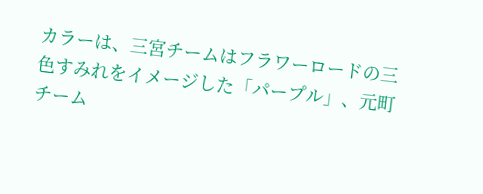カラーは、三宮チームはフラワーロードの三色すみれをイメージした「パープル」、元町チーム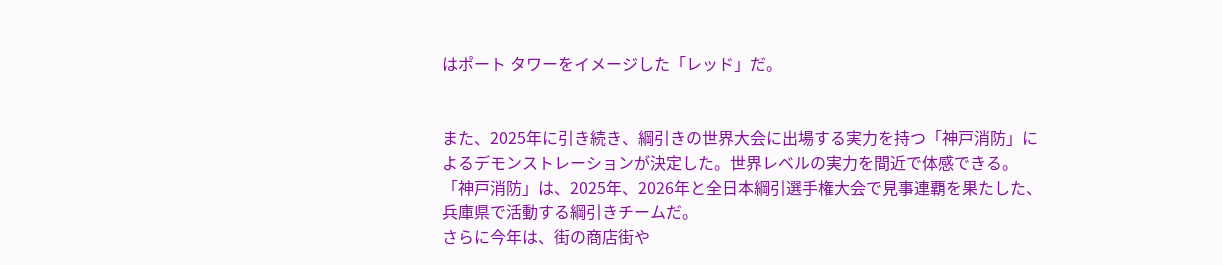はポート タワーをイメージした「レッド」だ。


また、2025年に引き続き、綱引きの世界大会に出場する実力を持つ「神戸消防」によるデモンストレーションが決定した。世界レベルの実力を間近で体感できる。「神戸消防」は、2025年、2026年と全日本綱引選手権大会で見事連覇を果たした、 兵庫県で活動する綱引きチームだ。
さらに今年は、街の商店街や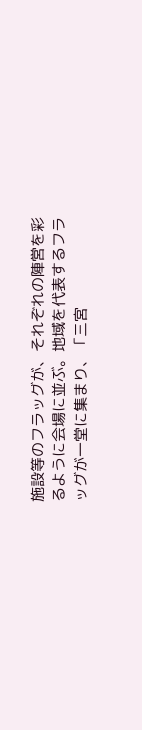施設等のフラッグが、それぞれの陣営を彩るように会場に並ぶ。地域を代表するフラッグが一堂に集まり、「三宮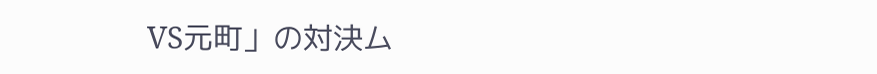VS元町」の対決ム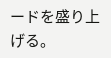ードを盛り上げる。